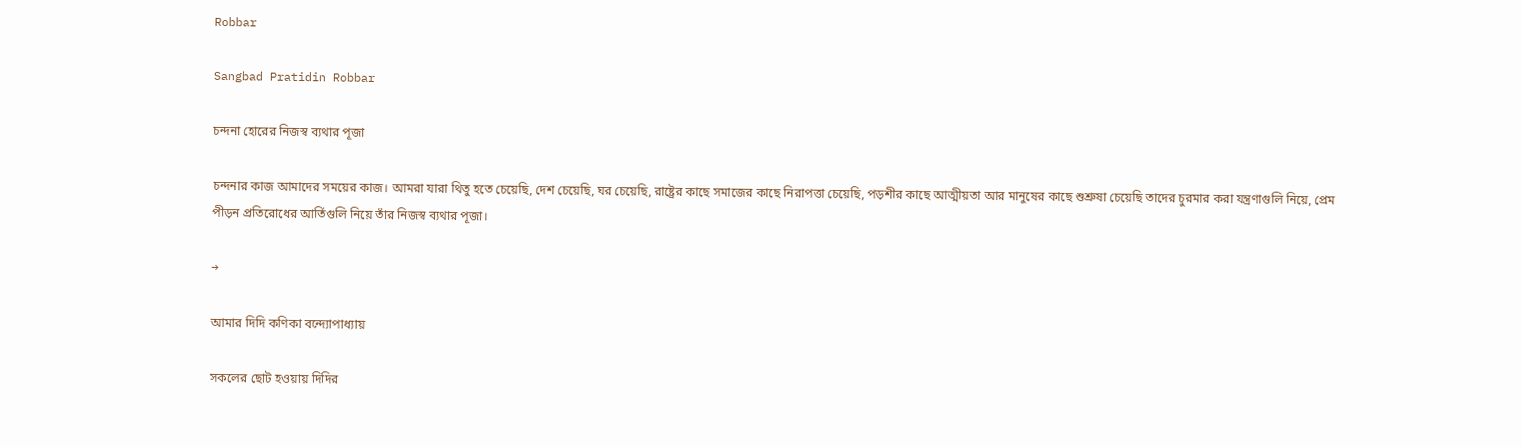Robbar

Sangbad Pratidin Robbar

চন্দনা হোরের নিজস্ব ব্যথার পূজা

চন্দনার কাজ আমাদের সময়ের কাজ। আমরা যারা থিতু হতে চেয়েছি, দেশ চেয়েছি, ঘর চেয়েছি, রাষ্ট্রের কাছে সমাজের কাছে নিরাপত্তা চেয়েছি, পড়শীর কাছে আত্মীয়তা আর মানুষের কাছে শুশ্রুষা চেয়েছি তাদের চুরমার করা যন্ত্রণাগুলি নিয়ে, প্রেম পীড়ন প্রতিরোধের আর্তিগুলি নিয়ে তাঁর নিজস্ব ব্যথার পূজা।

→

আমার দিদি কণিকা বন্দ্যোপাধ্যায়

সকলের ছোট হওয়ায় দিদির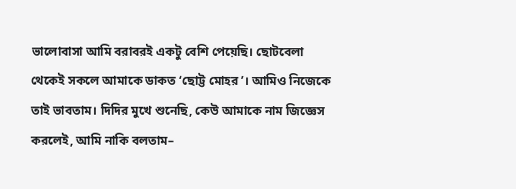ভালোবাসা আমি বরাবরই একটু বেশি পেয়েছি। ছোটবেলা থেকেই সকলে আমাকে ডাকত ‘ছোট্ট মোহর’। আমিও নিজেকে তাই ভাবতাম। দিদির মুখে শুনেছি, কেউ আমাকে নাম জিজ্ঞেস করলেই, আমি নাকি বলতাম–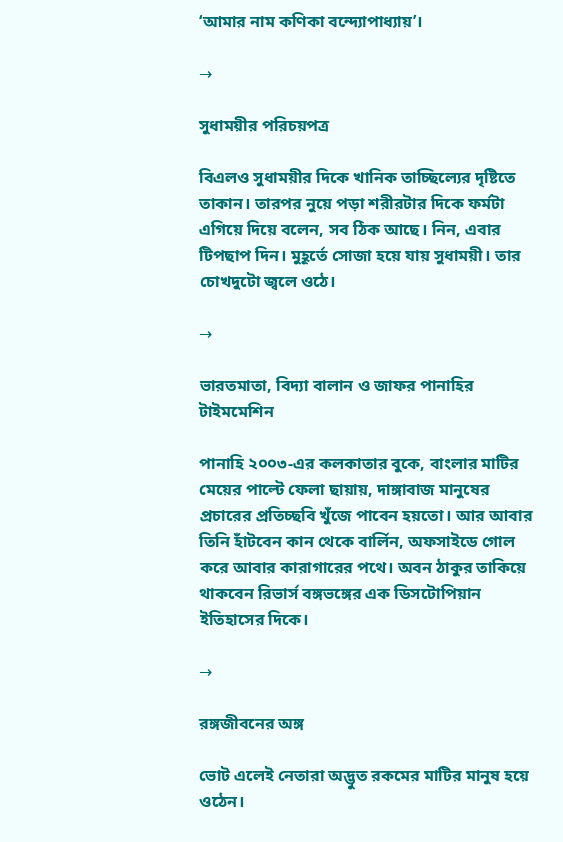‘আমার নাম কণিকা বন্দ্যোপাধ্যায়’।

→

সুধাময়ীর পরিচয়পত্র

বিএলও সুধাময়ীর দিকে খানিক তাচ্ছিল্যের দৃষ্টিতে তাকান। তারপর নুয়ে পড়া শরীরটার দিকে ফর্মটা এগিয়ে দিয়ে বলেন, সব ঠিক আছে। নিন, এবার টিপছাপ দিন। মুহূর্তে সোজা হয়ে যায় সুধাময়ী। তার চোখদুটো জ্বলে ওঠে।

→

ভারতমাতা, বিদ্যা বালান ও জাফর পানাহির টাইমমেশিন

পানাহি ২০০৩-এর কলকাতার বুকে, বাংলার মাটির মেয়ের পাল্টে ফেলা ছায়ায়, দাঙ্গাবাজ মানুষের প্রচারের প্রতিচ্ছবি খুঁজে পাবেন হয়তো। আর আবার তিনি হাঁটবেন কান থেকে বার্লিন, অফসাইডে গোল করে আবার কারাগারের পথে। অবন ঠাকুর তাকিয়ে থাকবেন রিভার্স বঙ্গভঙ্গের এক ডিসটোপিয়ান ইতিহাসের দিকে।

→

রঙ্গজীবনের অঙ্গ

ভোট এলেই নেতারা অদ্ভুত রকমের মাটির মানুষ হয়ে ওঠেন।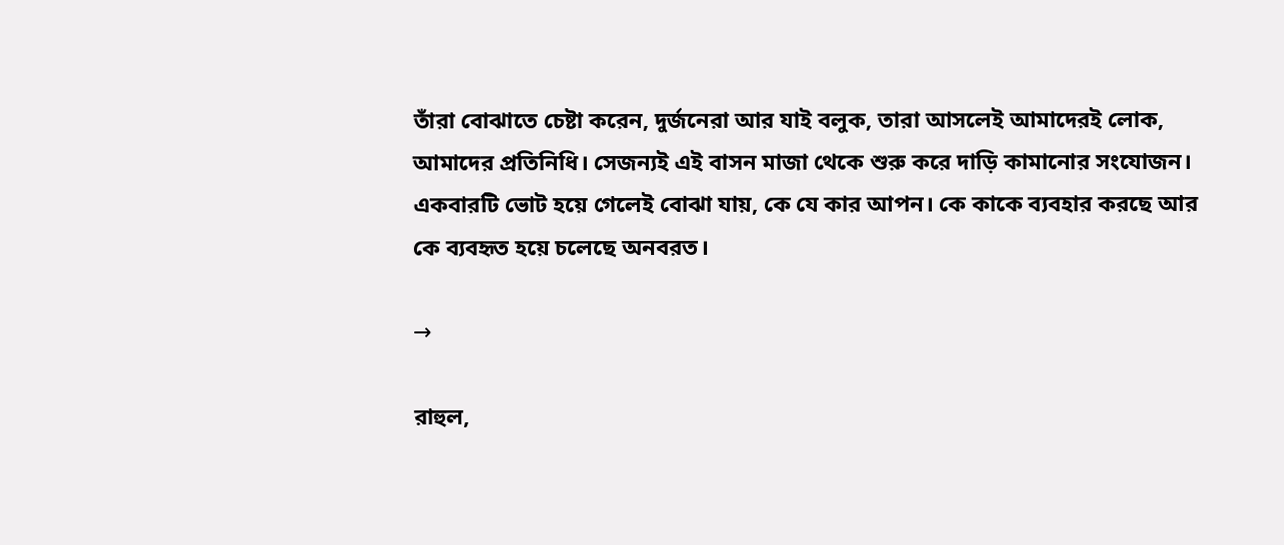তাঁরা বোঝাতে চেষ্টা করেন, দুর্জনেরা আর যাই বলুক, তারা আসলেই আমাদেরই লোক, আমাদের প্রতিনিধি। সেজন্যই এই বাসন মাজা থেকে শুরু করে দাড়ি কামানোর সংযোজন। একবারটি ভোট হয়ে গেলেই বোঝা যায়, কে যে কার আপন। কে কাকে ব্যবহার করছে আর কে ব্যবহৃত হয়ে চলেছে অনবরত।

→

রাহুল,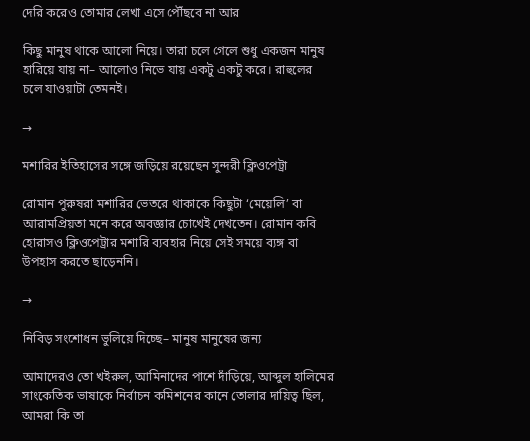দেরি করেও তোমার লেখা এসে পৌঁছবে না আর

কিছু মানুষ থাকে আলো নিয়ে। তারা চলে গেলে শুধু একজন মানুষ হারিয়ে যায় না– আলোও নিভে যায় একটু একটু করে। রাহুলের চলে যাওয়াটা তেমনই।

→

মশারির ইতিহাসের সঙ্গে জড়িয়ে রয়েছেন সুন্দরী ক্লিওপেট্রা

রোমান পুরুষরা মশারির ভেতরে থাকাকে কিছুটা ‘মেয়েলি’ বা আরামপ্রিয়তা মনে করে অবজ্ঞার চোখেই দেখতেন। রোমান কবি হোরাসও ক্লিওপেট্রার মশারি ব্যবহার নিয়ে সেই সময়ে ব্যঙ্গ বা উপহাস করতে ছাড়েননি।

→

নিবিড় সংশোধন ভুলিয়ে দিচ্ছে– মানুষ মানুষের জন্য

আমাদেরও তো খইরুল, আমিনাদের পাশে দাঁড়িয়ে, আব্দুল হালিমের সাংকেতিক ভাষাকে নির্বাচন কমিশনের কানে তোলার দায়িত্ব ছিল, আমরা কি তা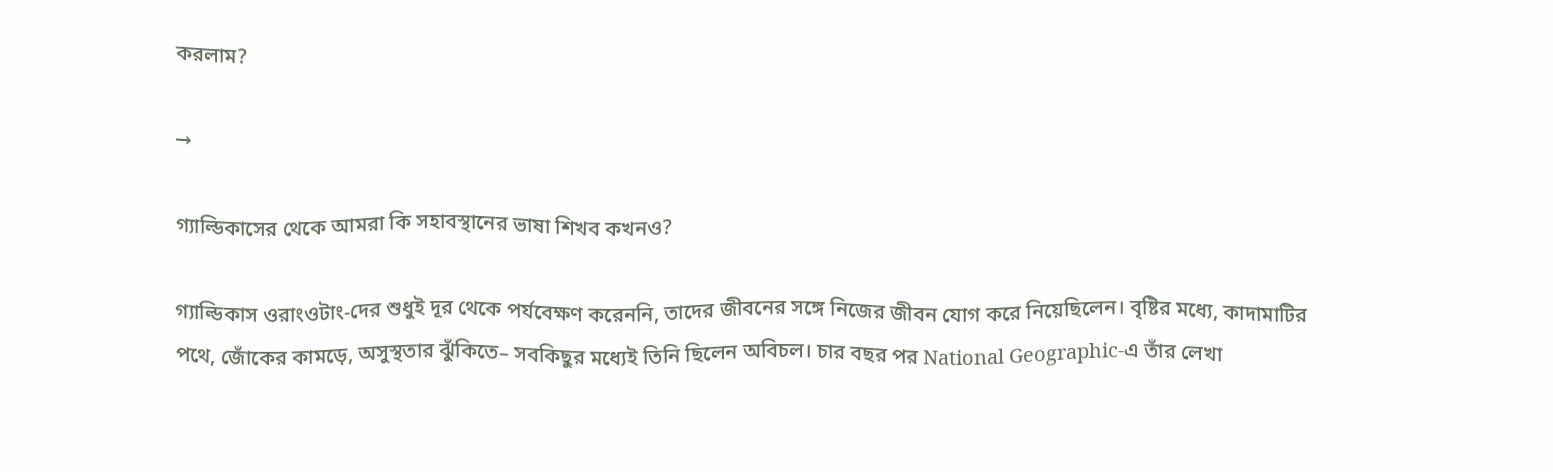করলাম?

→

গ্যাল্ডিকাসের থেকে আমরা কি সহাবস্থানের ভাষা শিখব কখনও?

গ্যাল্ডিকাস ওরাংওটাং-দের শুধুই দূর থেকে পর্যবেক্ষণ করেননি, তাদের জীবনের সঙ্গে নিজের জীবন যোগ করে নিয়েছিলেন। বৃষ্টির মধ্যে, কাদামাটির পথে, জোঁকের কামড়ে, অসুস্থতার ঝুঁকিতে– সবকিছুর মধ্যেই তিনি ছিলেন অবিচল। চার বছর পর National Geographic-এ তাঁর লেখা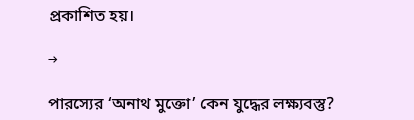প্রকাশিত হয়।

→

পারস্যের ‘অনাথ মুক্তো’ কেন যুদ্ধের লক্ষ্যবস্তু?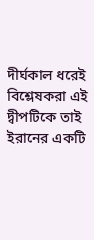দীর্ঘকাল ধরেই বিশ্লেষকরা এই দ্বীপটিকে তাই ইরানের একটি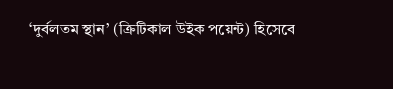‘দুর্বলতম স্থান’ (ক্রিটিকাল উইক পয়েন্ট) হিসেবে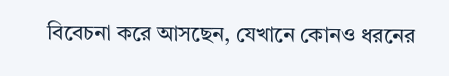বিবেচনা করে আসছেন, যেখানে কোনও ধরনের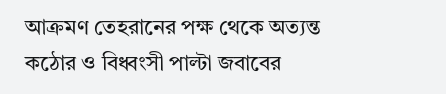আক্রমণ তেহরানের পক্ষ থেকে অত্যন্ত কঠোর ও বিধ্বংসী পাল্টা জবাবের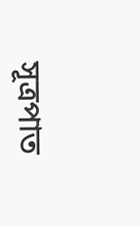সূত্রপাত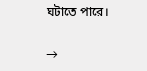ঘটাতে পারে।

→